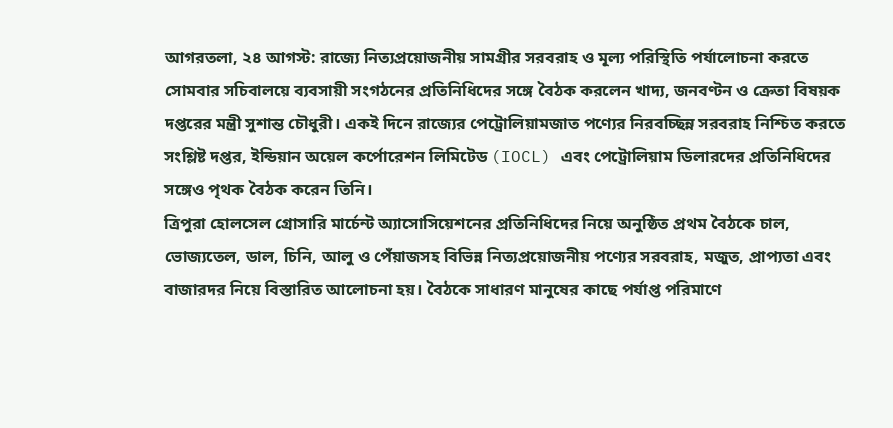আগরতলা, ২৪ আগস্ট: রাজ্যে নিত্যপ্রয়োজনীয় সামগ্রীর সরবরাহ ও মূল্য পরিস্থিতি পর্যালোচনা করতে সোমবার সচিবালয়ে ব্যবসায়ী সংগঠনের প্রতিনিধিদের সঙ্গে বৈঠক করলেন খাদ্য, জনবণ্টন ও ক্রেতা বিষয়ক দপ্তরের মন্ত্রী সুশান্ত চৌধুরী। একই দিনে রাজ্যের পেট্রোলিয়ামজাত পণ্যের নিরবচ্ছিন্ন সরবরাহ নিশ্চিত করতে সংশ্লিষ্ট দপ্তর, ইন্ডিয়ান অয়েল কর্পোরেশন লিমিটেড (IOCL) এবং পেট্রোলিয়াম ডিলারদের প্রতিনিধিদের সঙ্গেও পৃথক বৈঠক করেন তিনি।
ত্রিপুরা হোলসেল গ্রোসারি মার্চেন্ট অ্যাসোসিয়েশনের প্রতিনিধিদের নিয়ে অনুষ্ঠিত প্রথম বৈঠকে চাল, ভোজ্যতেল, ডাল, চিনি, আলু ও পেঁয়াজসহ বিভিন্ন নিত্যপ্রয়োজনীয় পণ্যের সরবরাহ, মজুত, প্রাপ্যতা এবং বাজারদর নিয়ে বিস্তারিত আলোচনা হয়। বৈঠকে সাধারণ মানুষের কাছে পর্যাপ্ত পরিমাণে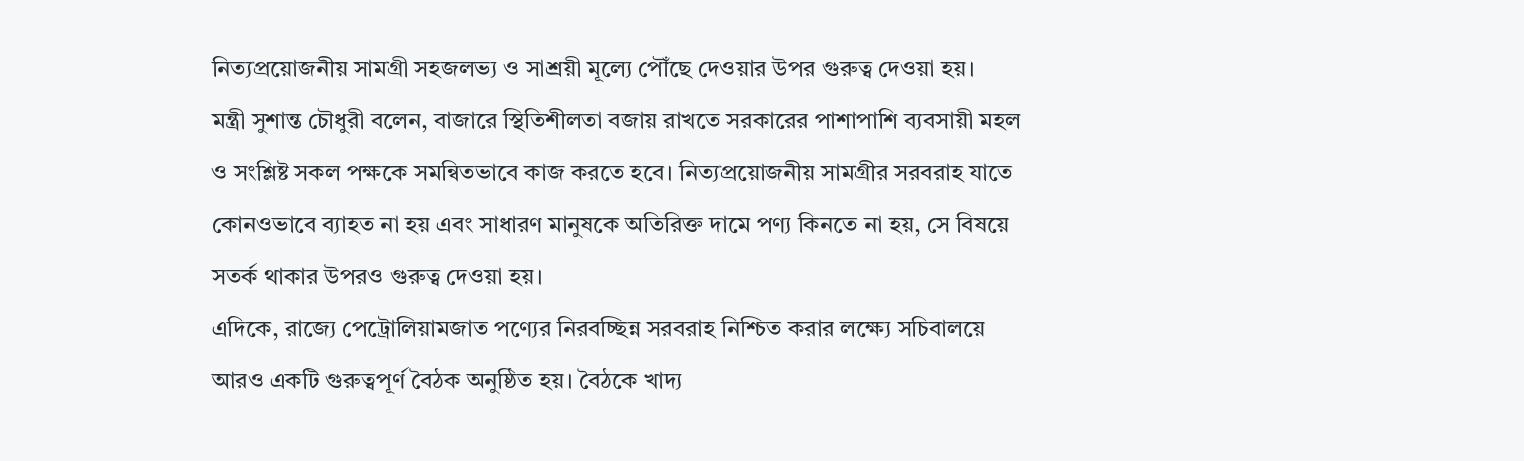নিত্যপ্রয়োজনীয় সামগ্রী সহজলভ্য ও সাশ্রয়ী মূল্যে পৌঁছে দেওয়ার উপর গুরুত্ব দেওয়া হয়।
মন্ত্রী সুশান্ত চৌধুরী বলেন, বাজারে স্থিতিশীলতা বজায় রাখতে সরকারের পাশাপাশি ব্যবসায়ী মহল ও সংশ্লিষ্ট সকল পক্ষকে সমন্বিতভাবে কাজ করতে হবে। নিত্যপ্রয়োজনীয় সামগ্রীর সরবরাহ যাতে কোনওভাবে ব্যাহত না হয় এবং সাধারণ মানুষকে অতিরিক্ত দামে পণ্য কিনতে না হয়, সে বিষয়ে সতর্ক থাকার উপরও গুরুত্ব দেওয়া হয়।
এদিকে, রাজ্যে পেট্রোলিয়ামজাত পণ্যের নিরবচ্ছিন্ন সরবরাহ নিশ্চিত করার লক্ষ্যে সচিবালয়ে আরও একটি গুরুত্বপূর্ণ বৈঠক অনুষ্ঠিত হয়। বৈঠকে খাদ্য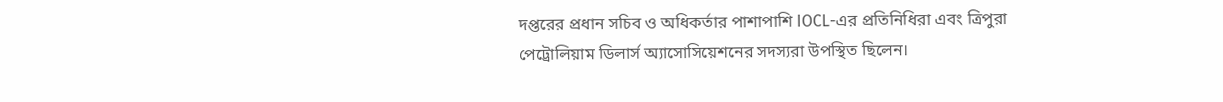দপ্তরের প্রধান সচিব ও অধিকর্তার পাশাপাশি IOCL-এর প্রতিনিধিরা এবং ত্রিপুরা পেট্রোলিয়াম ডিলার্স অ্যাসোসিয়েশনের সদস্যরা উপস্থিত ছিলেন।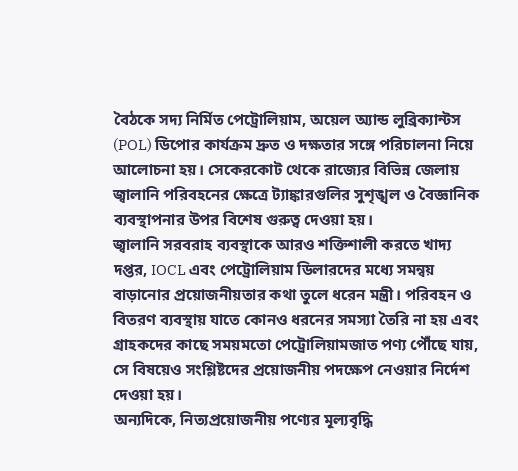বৈঠকে সদ্য নির্মিত পেট্রোলিয়াম, অয়েল অ্যান্ড লুব্রিক্যান্টস (POL) ডিপোর কার্যক্রম দ্রুত ও দক্ষতার সঙ্গে পরিচালনা নিয়ে আলোচনা হয়। সেকেরকোট থেকে রাজ্যের বিভিন্ন জেলায় জ্বালানি পরিবহনের ক্ষেত্রে ট্যাঙ্কারগুলির সুশৃঙ্খল ও বৈজ্ঞানিক ব্যবস্থাপনার উপর বিশেষ গুরুত্ব দেওয়া হয়।
জ্বালানি সরবরাহ ব্যবস্থাকে আরও শক্তিশালী করতে খাদ্য দপ্তর, IOCL এবং পেট্রোলিয়াম ডিলারদের মধ্যে সমন্বয় বাড়ানোর প্রয়োজনীয়তার কথা তুলে ধরেন মন্ত্রী। পরিবহন ও বিতরণ ব্যবস্থায় যাতে কোনও ধরনের সমস্যা তৈরি না হয় এবং গ্রাহকদের কাছে সময়মতো পেট্রোলিয়ামজাত পণ্য পৌঁছে যায়, সে বিষয়েও সংশ্লিষ্টদের প্রয়োজনীয় পদক্ষেপ নেওয়ার নির্দেশ দেওয়া হয়।
অন্যদিকে, নিত্যপ্রয়োজনীয় পণ্যের মূল্যবৃদ্ধি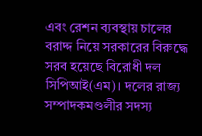এবং রেশন ব্যবস্থায় চালের বরাদ্দ নিয়ে সরকারের বিরুদ্ধে সরব হয়েছে বিরোধী দল সিপিআই(এম)। দলের রাজ্য সম্পাদকমণ্ডলীর সদস্য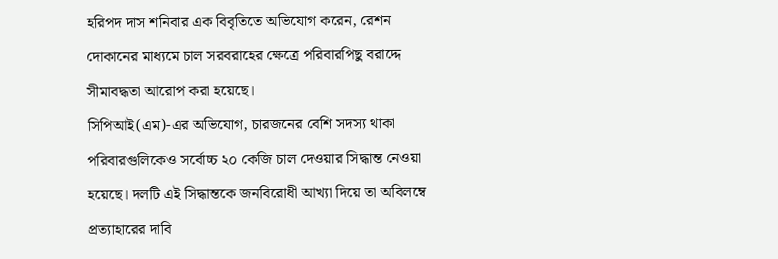হরিপদ দাস শনিবার এক বিবৃতিতে অভিযোগ করেন, রেশন দোকানের মাধ্যমে চাল সরবরাহের ক্ষেত্রে পরিবারপিছু বরাদ্দে সীমাবদ্ধতা আরোপ করা হয়েছে।
সিপিআই(এম)-এর অভিযোগ, চারজনের বেশি সদস্য থাকা পরিবারগুলিকেও সর্বোচ্চ ২০ কেজি চাল দেওয়ার সিদ্ধান্ত নেওয়া হয়েছে। দলটি এই সিদ্ধান্তকে জনবিরোধী আখ্যা দিয়ে তা অবিলম্বে প্রত্যাহারের দাবি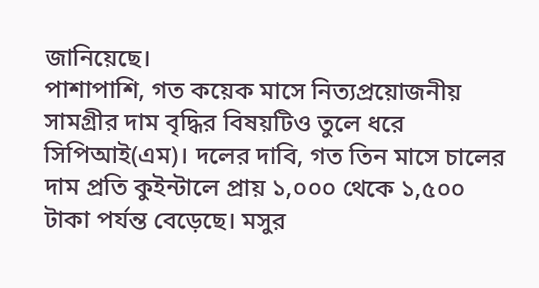জানিয়েছে।
পাশাপাশি, গত কয়েক মাসে নিত্যপ্রয়োজনীয় সামগ্রীর দাম বৃদ্ধির বিষয়টিও তুলে ধরে সিপিআই(এম)। দলের দাবি, গত তিন মাসে চালের দাম প্রতি কুইন্টালে প্রায় ১,০০০ থেকে ১,৫০০ টাকা পর্যন্ত বেড়েছে। মসুর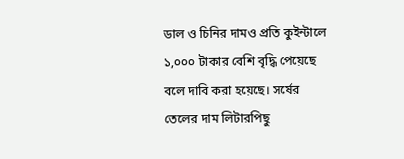ডাল ও চিনির দামও প্রতি কুইন্টালে ১,০০০ টাকার বেশি বৃদ্ধি পেয়েছে বলে দাবি করা হয়েছে। সর্ষের তেলের দাম লিটারপিছু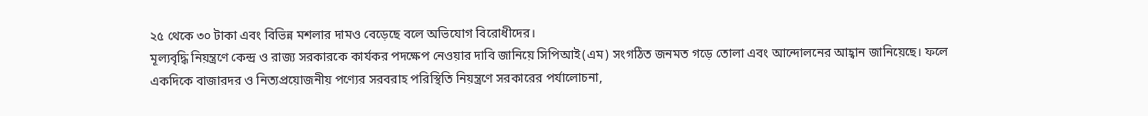২৫ থেকে ৩০ টাকা এবং বিভিন্ন মশলার দামও বেড়েছে বলে অভিযোগ বিরোধীদের।
মূল্যবৃদ্ধি নিয়ন্ত্রণে কেন্দ্র ও রাজ্য সরকারকে কার্যকর পদক্ষেপ নেওয়ার দাবি জানিয়ে সিপিআই(এম) সংগঠিত জনমত গড়ে তোলা এবং আন্দোলনের আহ্বান জানিয়েছে। ফলে একদিকে বাজারদর ও নিত্যপ্রয়োজনীয় পণ্যের সরবরাহ পরিস্থিতি নিয়ন্ত্রণে সরকারের পর্যালোচনা,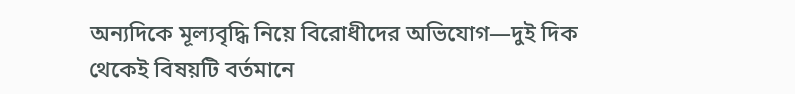অন্যদিকে মূল্যবৃদ্ধি নিয়ে বিরোধীদের অভিযোগ—দুই দিক থেকেই বিষয়টি বর্তমানে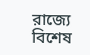রাজ্যে বিশেষ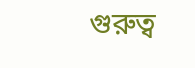গুরুত্ব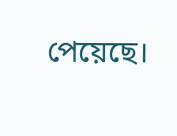পেয়েছে।